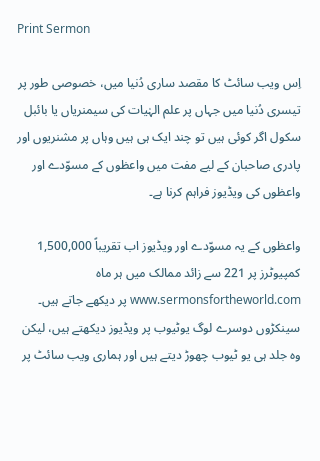Print Sermon

اِس ویب سائٹ کا مقصد ساری دُنیا میں، خصوصی طور پر تیسری دُنیا میں جہاں پر علم الہٰیات کی سیمنریاں یا بائبل سکول اگر کوئی ہیں تو چند ایک ہی ہیں وہاں پر مشنریوں اور پادری صاحبان کے لیے مفت میں واعظوں کے مسوّدے اور واعظوں کی ویڈیوز فراہم کرنا ہے۔

واعظوں کے یہ مسوّدے اور ویڈیوز اب تقریباً 1,500,000 کمپیوٹرز پر 221 سے زائد ممالک میں ہر ماہ www.sermonsfortheworld.com پر دیکھے جاتے ہیں۔ سینکڑوں دوسرے لوگ یوٹیوب پر ویڈیوز دیکھتے ہیں، لیکن وہ جلد ہی یو ٹیوب چھوڑ دیتے ہیں اور ہماری ویب سائٹ پر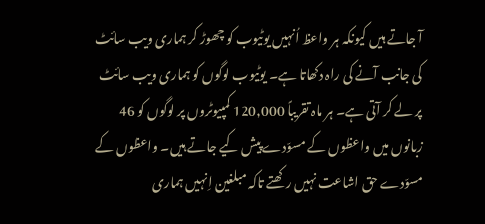آ جاتے ہیں کیونکہ ہر واعظ اُنہیں یوٹیوب کو چھوڑ کر ہماری ویب سائٹ کی جانب آنے کی راہ دکھاتا ہے۔ یوٹیوب لوگوں کو ہماری ویب سائٹ پر لے کر آتی ہے۔ ہر ماہ تقریباً 120,000 کمپیوٹروں پر لوگوں کو 46 زبانوں میں واعظوں کے مسوّدے پیش کیے جاتے ہیں۔ واعظوں کے مسوّدے حق اشاعت نہیں رکھتے تاکہ مبلغین اِنہیں ہماری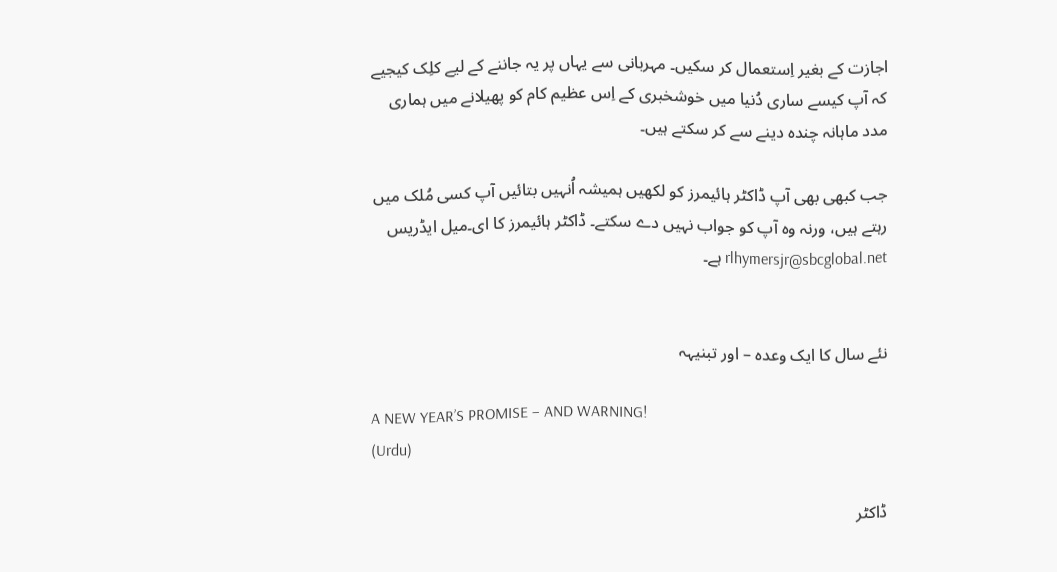اجازت کے بغیر اِستعمال کر سکیں۔ مہربانی سے یہاں پر یہ جاننے کے لیے کلِک کیجیے کہ آپ کیسے ساری دُنیا میں خوشخبری کے اِس عظیم کام کو پھیلانے میں ہماری مدد ماہانہ چندہ دینے سے کر سکتے ہیں۔

جب کبھی بھی آپ ڈاکٹر ہائیمرز کو لکھیں ہمیشہ اُنہیں بتائیں آپ کسی مُلک میں رہتے ہیں، ورنہ وہ آپ کو جواب نہیں دے سکتے۔ ڈاکٹر ہائیمرز کا ای۔میل ایڈریس rlhymersjr@sbcglobal.net ہے۔


نئے سال کا ایک وعدہ – اور تبنیہہ

A NEW YEAR’S PROMISE – AND WARNING!
(Urdu)

ڈاکٹر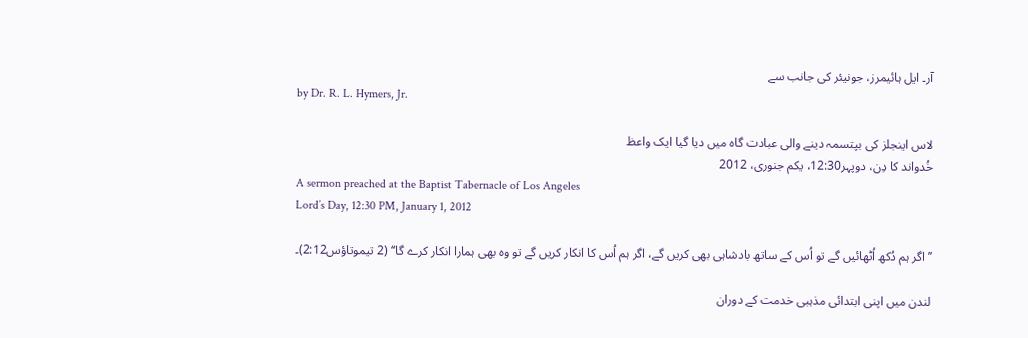آر۔ ایل ہائیمرز، جونیئر کی جانب سے
by Dr. R. L. Hymers, Jr.

لاس اینجلز کی بپتسمہ دینے والی عبادت گاہ میں دیا گیا ایک واعظ
خُدواند کا دِن، دوپہر12:30، یکم جنوری، 2012
A sermon preached at the Baptist Tabernacle of Los Angeles
Lord’s Day, 12:30 PM, January 1, 2012

’’اگر ہم دُکھ اُٹھائیں گے تو اُس کے ساتھ بادشاہی بھی کریں گے، اگر ہم اُس کا انکار کریں گے تو وہ بھی ہمارا انکار کرے گا‘‘ (2 تیموتاؤس2:12)۔

لندن میں اپنی ابتدائی مذہبی خدمت کے دوران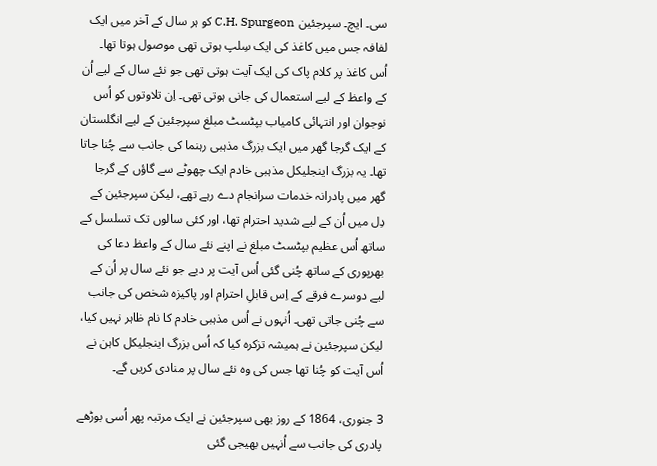سی۔ ایچ۔ سپرجئین C.H. Spurgeon کو ہر سال کے آخر میں ایک لفافہ جس میں کاغذ کی ایک سِلپ ہوتی تھی موصول ہوتا تھا۔ اُس کاغذ پر کلام پاک کی ایک آیت ہوتی تھی جو نئے سال کے لیے اُن کے واعظ کے لیے استعمال کی جانی ہوتی تھی۔ اِن تلاوتوں کو اُس نوجوان اور انتہائی کامیاب بپٹسٹ مبلغ سپرجئین کے لیے انگلستان کے ایک گرجا گھر میں ایک بزرگ مذہبی رہنما کی جانب سے چُنا جاتا تھا۔ یہ بزرگ اینجلیکل مذہبی خادم ایک چھوٹے سے گاؤں کے گرجا گھر میں پادرانہ خدمات سرانجام دے رہے تھے، لیکن سپرجئین کے دِل میں اُن کے لیے شدید احترام تھا، اور کئی سالوں تک تسلسل کے ساتھ اُس عظیم بپٹسٹ مبلغ نے اپنے نئے سال کے واعظ دعا کی بھرپوری کے ساتھ چُنی گئی اُس آیت پر دیے جو نئے سال پر اُن کے لیے دوسرے فرقے کے اِس قابلِ احترام اور پاکیزہ شخص کی جانب سے چُنی جاتی تھی۔ اُنہوں نے اُس مذہبی خادم کا نام ظاہر نہیں کیا، لیکن سپرجئین نے ہمیشہ تزکرہ کیا کہ اُس بزرگ اینجلیکل کاہن نے اُس آیت کو چُنا تھا جس کی وہ نئے سال پر منادی کریں گے۔

3 جنوری، 1864 کے روز بھی سپرجئین نے ایک مرتبہ پھر اُسی بوڑھے پادری کی جانب سے اُنہیں بھیجی گئی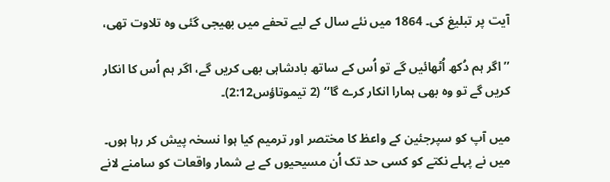آیت پر تبلیغ کی۔ 1864 میں نئے سال کے لیے تحفے میں بھیجی گئی وہ تلاوت تھی،

’’اگر ہم دُکھ اُٹھائیں گے تو اُس کے ساتھ بادشاہی بھی کریں گے، اگر ہم اُس کا انکار کریں گے تو وہ بھی ہمارا انکار کرے گا‘‘ (2 تیموتاؤس2:12)۔

میں آپ کو سپرجئین کے واعظ کا مختصر اور ترمیم کیا ہوا نسخہ پیش کر رہا ہوں۔ میں نے پہلے نکتے کو کسی حد تک اُن مسیحیوں کے بے شمار واقعات کو سامنے لانے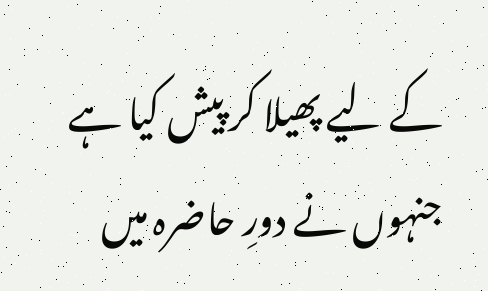کے لیے پھیلا کر پیش کیا ہے جنہوں نے دورِ حاضرہ میں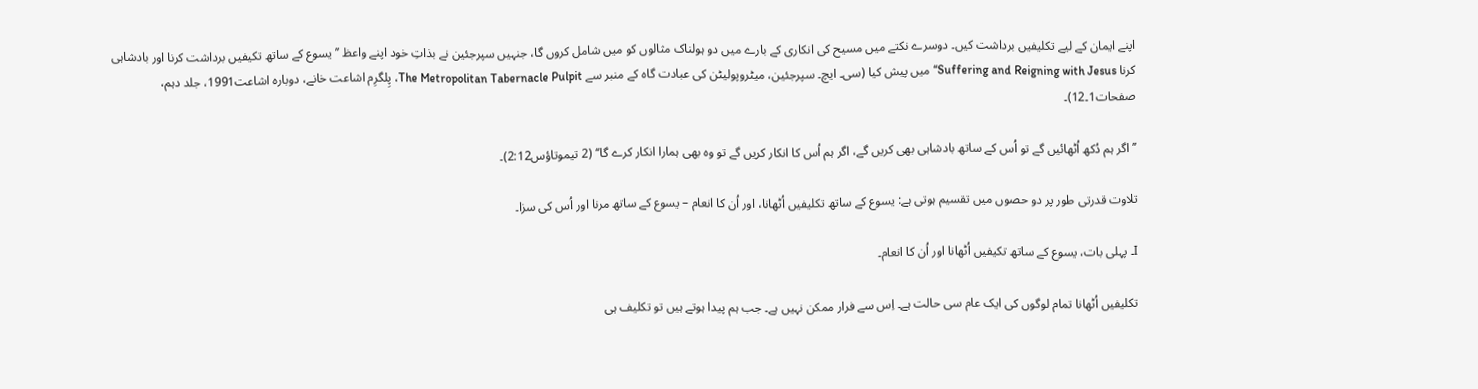اپنے ایمان کے لیے تکلیفیں برداشت کیں۔ دوسرے نکتے میں مسیح کی انکاری کے بارے میں دو ہولناک مثالوں کو میں شامل کروں گا، جنہیں سپرجئین نے بذاتِ خود اپنے واعظ ’’یسوع کے ساتھ تکیفیں برداشت کرنا اور بادشاہی کرنا Suffering and Reigning with Jesus‘‘ میں پیش کیا (سی۔ ایچ۔ سپرجئین، میٹروپولیٹن کی عبادت گاہ کے منبر سے The Metropolitan Tabernacle Pulpit، پِلگرِم اشاعت خانے، دوبارہ اشاعت1991، جلد دہم، صفحات1۔12)۔

’’اگر ہم دُکھ اُٹھائیں گے تو اُس کے ساتھ بادشاہی بھی کریں گے، اگر ہم اُس کا انکار کریں گے تو وہ بھی ہمارا انکار کرے گا‘‘ (2 تیموتاؤس2:12)۔

تلاوت قدرتی طور پر دو حصوں میں تقسیم ہوتی ہے: یسوع کے ساتھ تکلیفیں اُٹھانا، اور اُن کا انعام – یسوع کے ساتھ مرنا اور اُس کی سزا۔

I۔ پہلی بات، یسوع کے ساتھ تکیفیں اُٹھانا اور اُن کا انعام۔

تکلیفیں اُٹھانا تمام لوگوں کی ایک عام سی حالت ہے۔ اِس سے فرار ممکن نہیں ہے۔ جب ہم پیدا ہوتے ہیں تو تکلیف ہی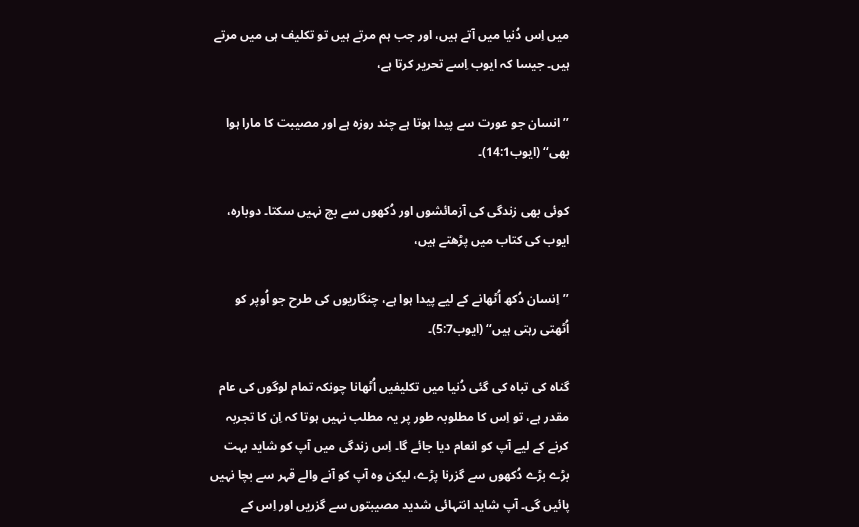میں اِس دُنیا میں آتے ہیں، اور جب ہم مرتے ہیں تو تکلیف ہی میں مرتے ہیں۔ جیسا کہ ایوب اِسے تحریر کرتا ہے،

’’انسان جو عورت سے پیدا ہوتا ہے چند روزہ ہے اور مصیبت کا مارا ہوا بھی‘‘ (ایوب14:1)۔

کوئی بھی زندگی کی آزمائشوں اور دُکھوں سے بچ نہیں سکتا۔ دوبارہ، ایوب کی کتاب میں پڑھتے ہیں،

’’اِنسان دُکھ اُٹھانے کے لیے پیدا ہوا ہے، چنگاریوں کی طرح جو اُوپر کو اُٹھتی رہتی ہیں‘‘ (ایوب5:7)۔

گناہ کی تباہ کی گئی دُنیا میں تکلیفیں اُٹھانا چونکہ تمام لوگوں کی عام مقدر ہے، تو اِس کا مطلوبہ طور پر یہ مطلب نہیں ہوتا کہ اِن کا تجربہ کرنے کے لیے آپ کو انعام دیا جائے گا۔ اِس زندگی میں آپ کو شاید بہت بڑے بڑے دُکھوں سے گزرنا پڑے، لیکن وہ آپ کو آنے والے قہر سے بچا نہیں پائیں گی۔ آپ شاید انتہائی شدید مصیبتوں سے گزریں اور اِس کے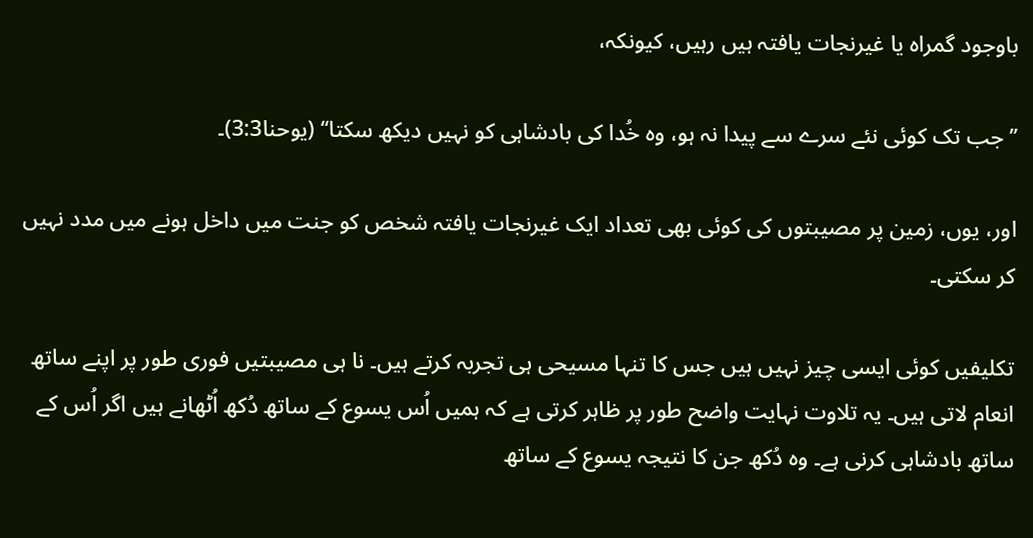باوجود گمراہ یا غیرنجات یافتہ ہیں رہیں، کیونکہ،

’’جب تک کوئی نئے سرے سے پیدا نہ ہو، وہ خُدا کی بادشاہی کو نہیں دیکھ سکتا‘‘ (یوحنا3:3)۔

اور، یوں، زمین پر مصیبتوں کی کوئی بھی تعداد ایک غیرنجات یافتہ شخص کو جنت میں داخل ہونے میں مدد نہیں کر سکتی۔

تکلیفیں کوئی ایسی چیز نہیں ہیں جس کا تنہا مسیحی ہی تجربہ کرتے ہیں۔ نا ہی مصیبتیں فوری طور پر اپنے ساتھ انعام لاتی ہیں۔ یہ تلاوت نہایت واضح طور پر ظاہر کرتی ہے کہ ہمیں اُس یسوع کے ساتھ دُکھ اُٹھانے ہیں اگر اُس کے ساتھ بادشاہی کرنی ہے۔ وہ دُکھ جن کا نتیجہ یسوع کے ساتھ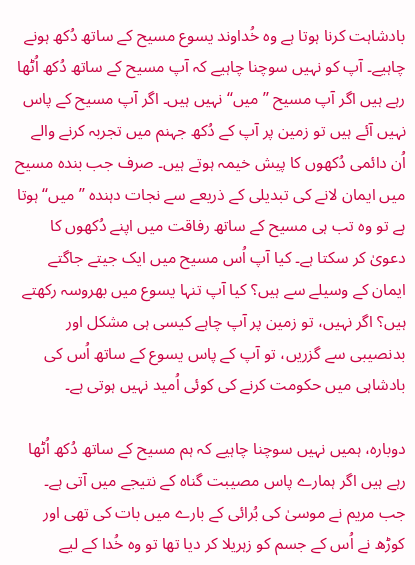بادشاہت کرنا ہوتا ہے وہ خُداوند یسوع مسیح کے ساتھ دُکھ ہونے چاہیے۔ آپ کو نہیں سوچنا چاہیے کہ آپ مسیح کے ساتھ دُکھ اُٹھا رہے ہیں اگر آپ مسیح ’’میں‘‘ نہیں ہیں۔ اگر آپ مسیح کے پاس نہیں آئے ہیں تو زمین پر آپ کے دُکھ جہنم میں تجربہ کرنے والے اُن دائمی دُکھوں کا پیش خیمہ ہوتے ہیں۔ صرف جب بندہ مسیح میں ایمان لانے کی تبدیلی کے ذریعے سے نجات دہندہ ’’میں‘‘ ہوتا ہے تو وہ تب ہی مسیح کے ساتھ رفاقت میں اپنے دُکھوں کا دعویٰ کر سکتا ہے۔ کیا آپ اُس مسیح میں ایک جیتے جاگتے ایمان کے وسیلے سے ہیں؟ کیا آپ تنہا یسوع میں بھروسہ رکھتے ہیں؟ اگر نہیں، تو زمین پر آپ چاہے کیسی ہی مشکل اور بدنصیبی سے گزریں، تو آپ کے پاس یسوع کے ساتھ اُس کی بادشاہی میں حکومت کرنے کی کوئی اُمید نہیں ہوتی ہے۔

دوبارہ، ہمیں نہیں سوچنا چاہیے کہ ہم مسیح کے ساتھ دُکھ اُٹھا رہے ہیں اگر ہمارے پاس مصیبت گناہ کے نتیجے میں آتی ہے۔ جب مریم نے موسیٰ کی بُرائی کے بارے میں بات کی تھی اور کوڑھ نے اُس کے جسم کو زہریلا کر دیا تھا تو وہ خُدا کے لیے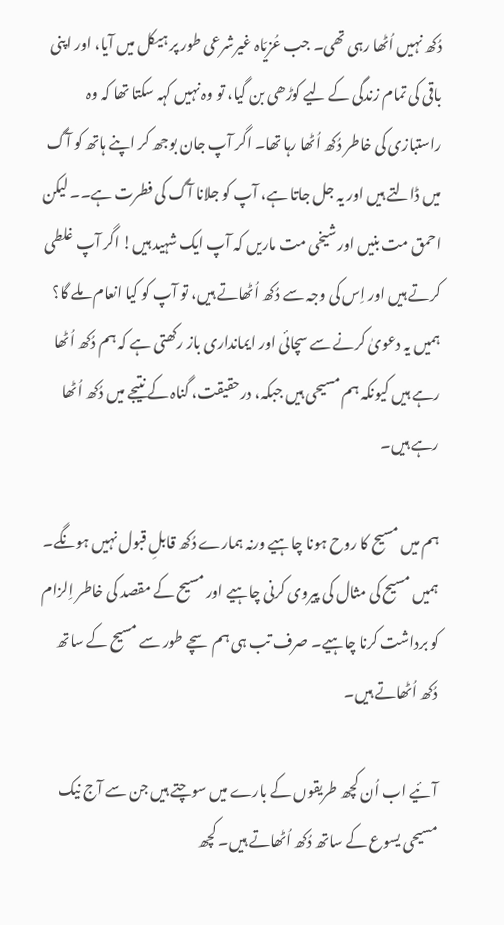دُکھ نہیں اُٹھا رہی تھی۔ جب عُزیّاہ غیرشرعی طور پر ہیکل میں آیا، اور اپنی باقی کی تمام زندگی کے لیے کوڑھی بن گیا، تو وہ نہیں کہہ سکتا تھا کہ وہ راستبازی کی خاطر دُکھ اُٹھا رہا تھا۔ اگر آپ جان بوجھ کر اپنے ہاتھ کو آگ میں ڈالتے ہیں اور یہ جل جاتا ہے، آپ کو جلانا آگ کی فطرت ہے۔۔ لیکن احمق مت بنیں اور شیخی مت ماریں کہ آپ ایک شہید ہیں! اگر آپ غلطی کرتے ہیں اور اِس کی وجہ سے دُکھ اُٹھاتے ہیں، تو آپ کو کیا انعام ملے گا؟ ہمیں یہ دعویٰ کرنے سے سچائی اور ایمانداری باز رکھتی ہے کہ ہم دُکھ اُٹھا رہے ہیں کیونکہ ہم مسیحی ہیں جبکہ، درحقیقت، گناہ کے نتیجے میں دُکھ اُٹھا رہے ہیں۔

ہم میں مسیح کا روح ہونا چاہیے ورنہ ہمارے دُکھ قابلِ قبول نہیں ہونگے۔ ہمیں مسیح کی مثال کی پیروی کرنی چاہیے اور مسیح کے مقصد کی خاطر اِلزام کو برداشت کرنا چاہیے۔ صرف تب ہی ہم سچے طور سے مسیح کے ساتھ دُکھ اُٹھاتے ہیں۔

آئیے اب اُن کچھ طریقوں کے بارے میں سوچتے ہیں جن سے آج نیک مسیحی یسوع کے ساتھ دُکھ اُٹھاتے ہیں۔ کچھ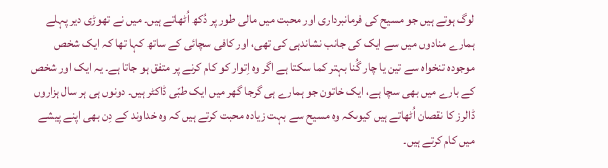لوگ ہوتے ہیں جو مسیح کی فرمانبرداری اور محبت میں مالی طور پر دُکھ اُٹھاتے ہیں۔ میں نے تھوڑی دیر پہلے ہمارے منادوں میں سے ایک کی جانب نشاندہی کی تھی، اور کافی سچائی کے ساتھ کہا تھا کہ ایک شخص موجودہ تنخواہ سے تین یا چار گُنا بہتر کما سکتا ہے اگر وہ اِتوار کو کام کرنے پر متفق ہو جاتا ہے۔ یہ ایک اور شخص کے بارے میں بھی سچا ہے، ایک خاتون جو ہمارے ہی گرجا گھر میں ایک طبّی ڈاکٹر ہیں۔ دونوں ہی ہر سال ہزاروں ڈالرز کا نقصان اُٹھاتے ہیں کیوںکہ وہ مسیح سے بہت زیادہ محبت کرتے ہیں کہ وہ خداوند کے دِن بھی اپنے پیشے میں کام کرتے ہیں۔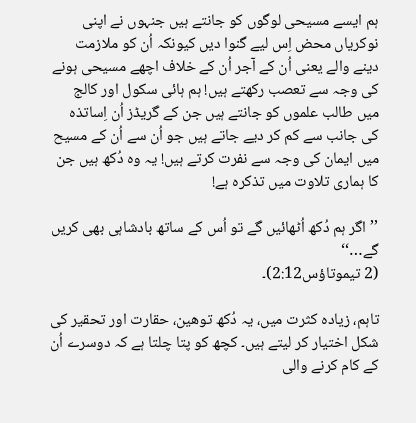ہم ایسے مسیحی لوگوں کو جانتے ہیں جنہوں نے اپنی نوکریاں محض اِس لیے گنوا دیں کیونکہ اُن کو ملازمت دینے والے یعنی اُن کے آجر اُن کے خلاف اچھے مسیحی ہونے کی وجہ سے تعصب رکھتے ہیں! ہم ہائی سکول اور کالج میں طالب علموں کو جانتے ہیں جن کے گریڈز اُن اِساتذہ کی جانب سے کم کر دیے جاتے ہیں جو اُن سے اُن کے مسیح میں ایمان کی وجہ سے نفرت کرتے ہیں! یہ وہ دُکھ ہیں جن کا ہماری تلاوت میں تذکرہ ہے!

’’اگر ہم دُکھ اُٹھائیں گے تو اُس کے ساتھ بادشاہی بھی کریں گے…‘‘
(2 تیموتاؤس2:12)۔

تاہم، زیادہ کثرت میں، یہ دُکھ توھین، حقارت اور تحقیر کی شکل اختیار کر لیتے ہیں۔ کچھ کو پتا چلتا ہے کہ دوسرے اُن کے کام کرنے والی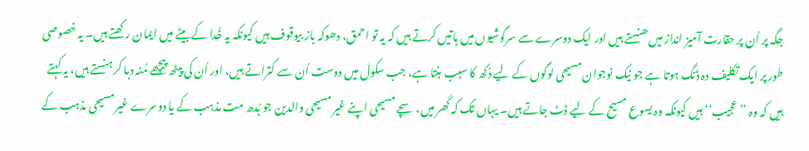جگہ پر اُن پر حقارت آمیز انداز میں ھنستے ہیں اور ایک دوسرے سے سرگوشیوں میں باتیں کرتے ہیں کہ یہ تو احمق، دھوکہ باز بیوقوف ہیں کیونکہ یہ خُدا کے بیٹے میں ایمان رکھتے ہیں۔ یہ خصوصی طور پر ایک تکلیف دہ ڈنگ ہوتا ہے جو نیک نوجوان مسیحی لوگوں کے لیے دُکھ کا سبب بنتا ہے، جب سکول میں دوست اُن سے کتراتے ہیں، اور اُن کی پیٹھ پیچھے مُنہ دبا کر ہنستے ہیں، یہ کہتے ہیں کہ وہ ’’عجیب‘‘ ہیں کیونکہ وہ یسوع مسیح کے لیے ڈٹ جاتے ہیں۔ یہاں تک کہ گھر میں، سچے مسیحی اپنے غیر مسیحی والدین جو بُدھ مت مذہب کے یا دوسرے غیر مسیحی مذہب کے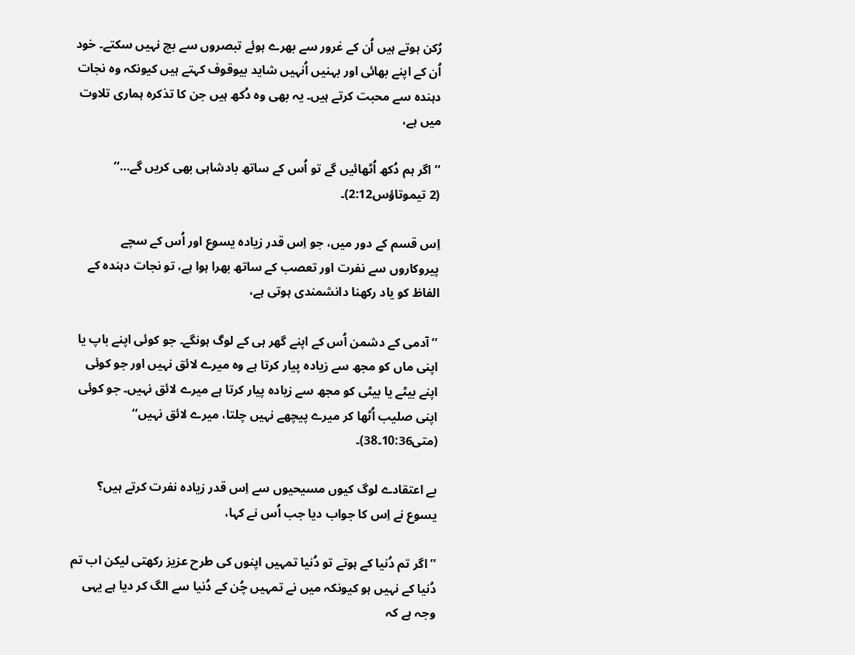رُکن ہوتے ہیں اُن کے غرور سے بھرے ہوئے تبصروں سے بچ نہیں سکتے۔ خود اُن کے اپنے بھائی اور بہنیں اُنہیں شاید بیوقوف کہتے ہیں کیونکہ وہ نجات دہندہ سے محبت کرتے ہیں۔ یہ بھی وہ دُکھ ہیں جن کا تذکرہ ہماری تلاوت میں ہے،

’’اگر ہم دُکھ اُٹھائیں گے تو اُس کے ساتھ بادشاہی بھی کریں گے…‘‘
(2 تیموتاؤس2:12)۔

اِس قسم کے دور میں، جو اِس قدر زیادہ یسوع اور اُس کے سچے پیروکاروں سے نفرت اور تعصب کے ساتھ بھرا ہوا ہے، تو نجات دہندہ کے الفاظ کو یاد رکھنا دانشمندی ہوتی ہے،

’’آدمی کے دشمن اُس کے اپنے گھر ہی کے لوگ ہونگے۔ جو کوئی اپنے باپ یا اپنی ماں کو مجھ سے زیادہ پیار کرتا ہے وہ میرے لائق نہیں اور جو کوئی اپنے بیٹے یا بیٹی کو مجھ سے زیادہ پیار کرتا ہے میرے لائق نہیں۔ جو کوئی اپنی صلیب اُٹھا کر میرے پیچھے نہیں چلتا، میرے لائق نہیں‘‘ (متی10:36۔38)۔

بے اعتقادے لوگ کیوں مسیحیوں سے اِس قدر زیادہ نفرت کرتے ہیں؟ یسوع نے اِس کا جواب دیا جب اُس نے کہا،

’’اگر تم دُنیا کے ہوتے تو دُنیا تمہیں اپنوں کی طرح عزیز رکھتی لیکن اب تم دُنیا کے نہیں ہو کیونکہ میں نے تمہیں چُن کے دُنیا سے الگ کر دیا ہے یہی وجہ ہے کہ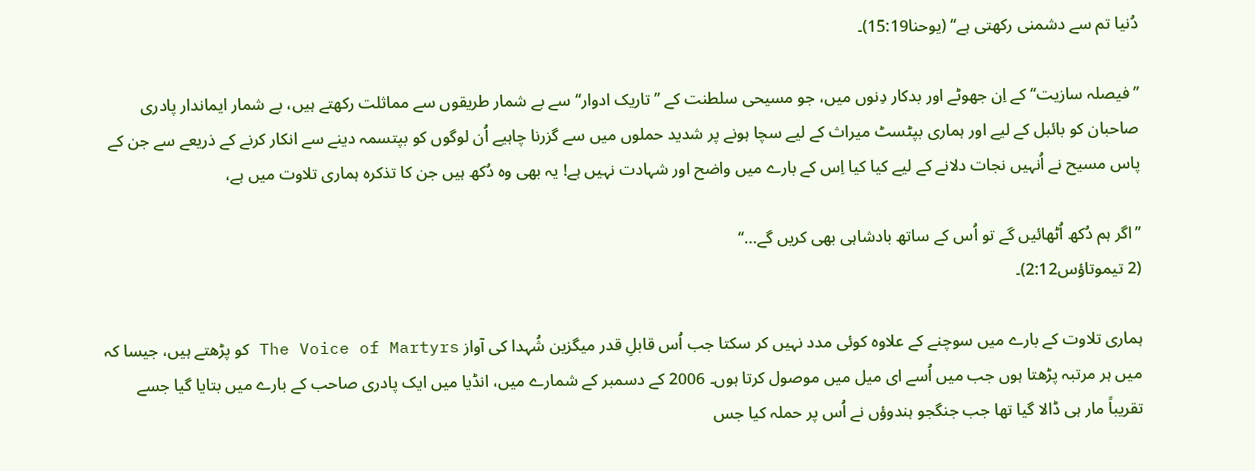دُنیا تم سے دشمنی رکھتی ہے‘‘ (یوحنا15:19)۔

’’فیصلہ سازیت‘‘ کے اِن جھوٹے اور بدکار دِنوں میں، جو مسیحی سلطنت کے ’’تاریک ادوار‘‘ سے بے شمار طریقوں سے مماثلت رکھتے ہیں، بے شمار ایماندار پادری صاحبان کو بائبل کے لیے اور ہماری بپٹسٹ میراث کے لیے سچا ہونے پر شدید حملوں میں سے گزرنا چاہیے اُن لوگوں کو بپتسمہ دینے سے انکار کرنے کے ذریعے سے جن کے پاس مسیح نے اُنہیں نجات دلانے کے لیے کیا کیا اِس کے بارے میں واضح اور شہادت نہیں ہے! یہ بھی وہ دُکھ ہیں جن کا تذکرہ ہماری تلاوت میں ہے،

’’اگر ہم دُکھ اُٹھائیں گے تو اُس کے ساتھ بادشاہی بھی کریں گے…‘‘
(2 تیموتاؤس2:12)۔

ہماری تلاوت کے بارے میں سوچنے کے علاوہ کوئی مدد نہیں کر سکتا جب اُس قابلِ قدر میگزین شُہدا کی آواز The Voice of Martyrs کو پڑھتے ہیں، جیسا کہ میں ہر مرتبہ پڑھتا ہوں جب میں اُسے ای میل میں موصول کرتا ہوں۔ 2006 کے دسمبر کے شمارے میں، انڈیا میں ایک پادری صاحب کے بارے میں بتایا گیا جسے تقریباً مار ہی ڈالا گیا تھا جب جنگجو ہندوؤں نے اُس پر حملہ کیا جس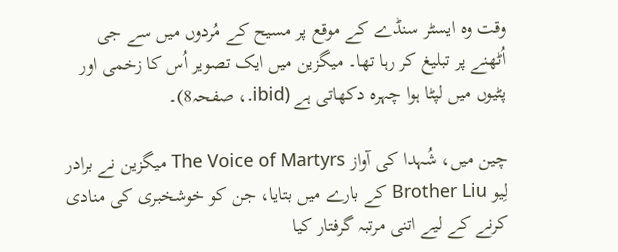وقت وہ ایسٹر سنڈے کے موقع پر مسیح کے مُردوں میں سے جی اُٹھنے پر تبلیغ کر رہا تھا۔ میگزین میں ایک تصویر اُس کا زخمی اور پٹیوں میں لپٹا ہوا چہرہ دکھاتی ہے (ibid.، صفحہ8)۔

چین میں، شُہدا کی آواز The Voice of Martyrs میگزین نے برادر لِیو Brother Liu کے بارے میں بتایا، جن کو خوشخبری کی منادی کرنے کے لیے اتنی مرتبہ گرفتار کیا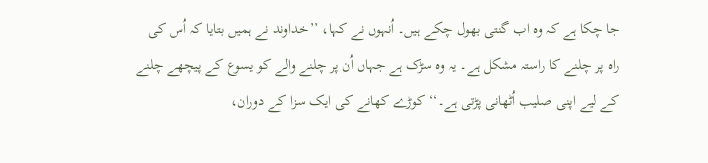جا چکا ہے کہ وہ اب گنتی بھول چکے ہیں۔ اُنہوں نے کہا، ’’خداوند نے ہمیں بتایا کہ اُس کی راہ پر چلنے کا راستہ مشکل ہے۔ یہ وہ سڑک ہے جہاں اُن پر چلنے والے کو یسوع کے پیچھے چلنے کے لیے اپنی صلیب اُٹھانی پڑتی ہے۔‘‘ کوڑے کھانے کی ایک سزا کے دوران،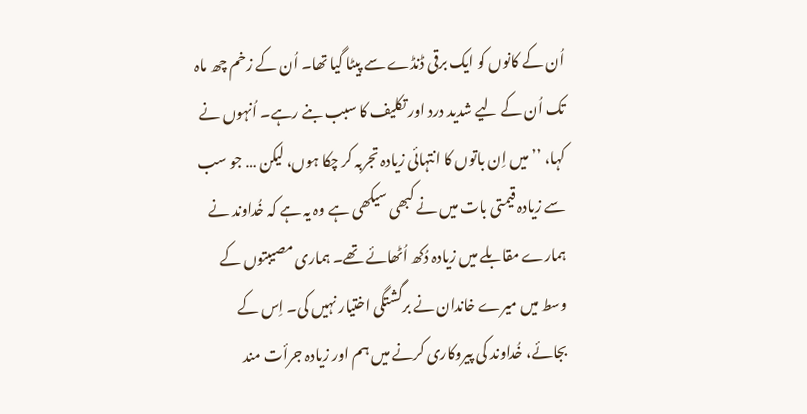اُن کے کانوں کو ایک برقی ڈنڈے سے پیٹا گیا تھا۔ اُن کے زخم چھ ماہ تک اُن کے لیے شدید درد اور تکلیف کا سبب بنے رہے۔ اُنہوں نے کہا، ’’میں اِن باتوں کا انتہائی زیادہ تجربہ کر چکا ہوں، لیکن … جو سب سے زیادہ قیمتی بات میں نے کبھی سیکھی ہے وہ یہ ہے کہ خُداوند نے ہمارے مقابلے میں زیادہ دُکھ اُٹھائے تھے۔ ہماری مصیبتوں کے وسط میں میرے خاندان نے برگشتگی اختیار نہیں کی۔ اِس کے بجائے، خُداوند کی پیروکاری کرنے میں ہم اور زیادہ جرأت مند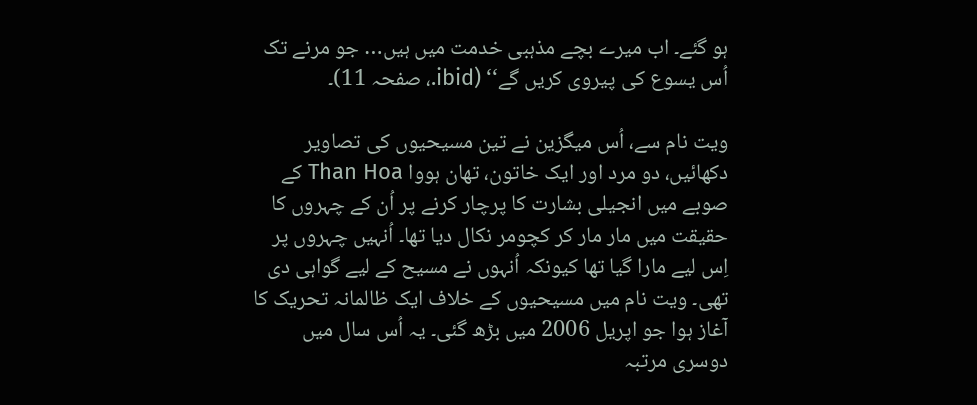ہو گئے۔ اب میرے بچے مذہبی خدمت میں ہیں… جو مرنے تک اُس یسوع کی پیروی کریں گے‘‘ (ibid.، صفحہ 11)۔

ویت نام سے، اُس میگزین نے تین مسیحیوں کی تصاویر دکھائیں، دو مرد اور ایک خاتون، تھان ہووا Than Hoa کے صوبے میں انجیلی بشارت کا پرچار کرنے پر اُن کے چہروں کا حقیقت میں مار مار کر کچومر نکال دیا تھا۔ اُنہیں چہروں پر اِس لیے مارا گیا تھا کیونکہ اُنہوں نے مسیح کے لیے گواہی دی تھی۔ ویت نام میں مسیحیوں کے خلاف ایک ظالمانہ تحریک کا آغاز ہوا جو اپریل 2006 میں بڑھ گئی۔ یہ اُس سال میں دوسری مرتبہ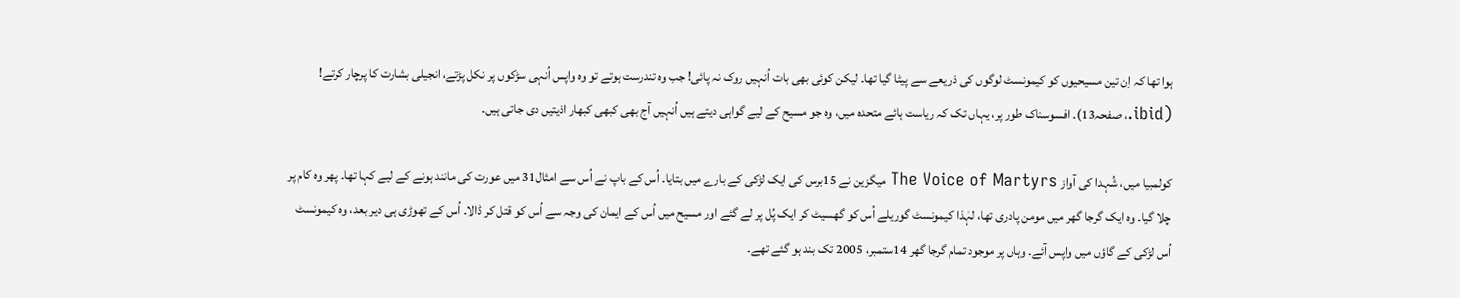ہوا تھا کہ اِن تین مسیحیوں کو کیمونسٹ لوگوں کی ذریعے سے پیٹا گیا تھا۔ لیکن کوئی بھی بات اُنہیں روک نہ پائی! جب وہ تندرست ہوتے تو وہ واپس اُنہی سڑکوں پر نکل پڑتے، انجیلی بشارت کا پرچار کرتے! (ibid.، صفحہ13)۔ افسوسناک طور پر، یہاں تک کہ ریاست ہائے متحدہ میں، وہ جو مسیح کے لیے گواہی دیتے ہیں اُنہیں آج بھی کبھی کبھار اذیتیں دی جاتی ہیں۔

کولمبیا میں، شُہدا کی آواز The Voice of Martyrs میگزین نے 15برس کی ایک لڑکی کے بارے میں بتایا۔ اُس کے باپ نے اُس سے امثال31 میں عورت کی مانند ہونے کے لیے کہا تھا۔ پھر وہ کام پر چلا گیا۔ وہ ایک گرجا گھر میں مومن پادری تھا، لہٰذا کیمونسٹ گوریلے اُس کو گھسیٹ کر ایک پُل پر لے گئے اور مسیح میں اُس کے ایمان کی وجہ سے اُس کو قتل کر ڈالا۔ اُس کے تھوڑی ہی دیر بعد، وہ کیمونسٹ اُس لڑکی کے گاؤں میں واپس آئے۔ وہاں پر موجود تمام گرجا گھر 14ستمبر، 2005 تک بند ہو گئے تھے۔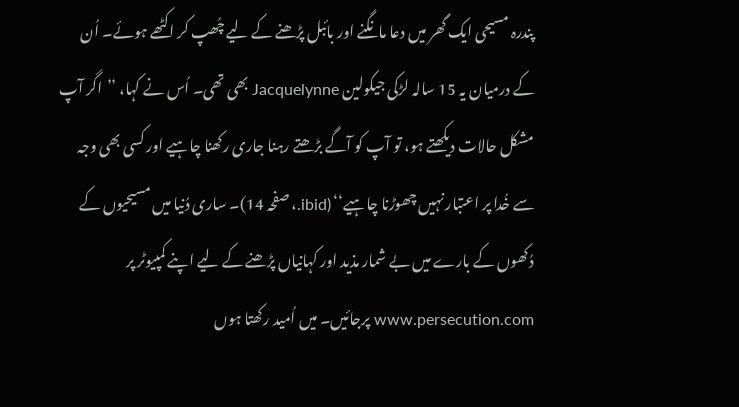پندرہ مسیحی ایک گھر میں دعا مانگنے اور بائبل پڑھنے کے لیے چُھپ کر اکٹھے ہوئے۔ اُن کے درمیان یہ 15 سالہ لڑکی جیکولین Jacquelynne بھی تھی۔ اُس نے کہا، ’’اگر آپ مشکل حالات دیکھتے ہو، تو آپ کو آگے بڑھتے رہنا جاری رکھنا چاہیے اور کسی بھی وجہ سے خُدا پر اعتبار نہیں چھوڑنا چاہیے‘‘ (ibid.، صفحہ 14)۔ ساری دُنیا میں مسیحیوں کے دُکھوں کے بارے میں بے شمار مذید اور کہانیاں پڑھنے کے لیے اپنے کمپیوٹر پر www.persecution.com پرجائیں۔ میں اُمید رکھتا ہوں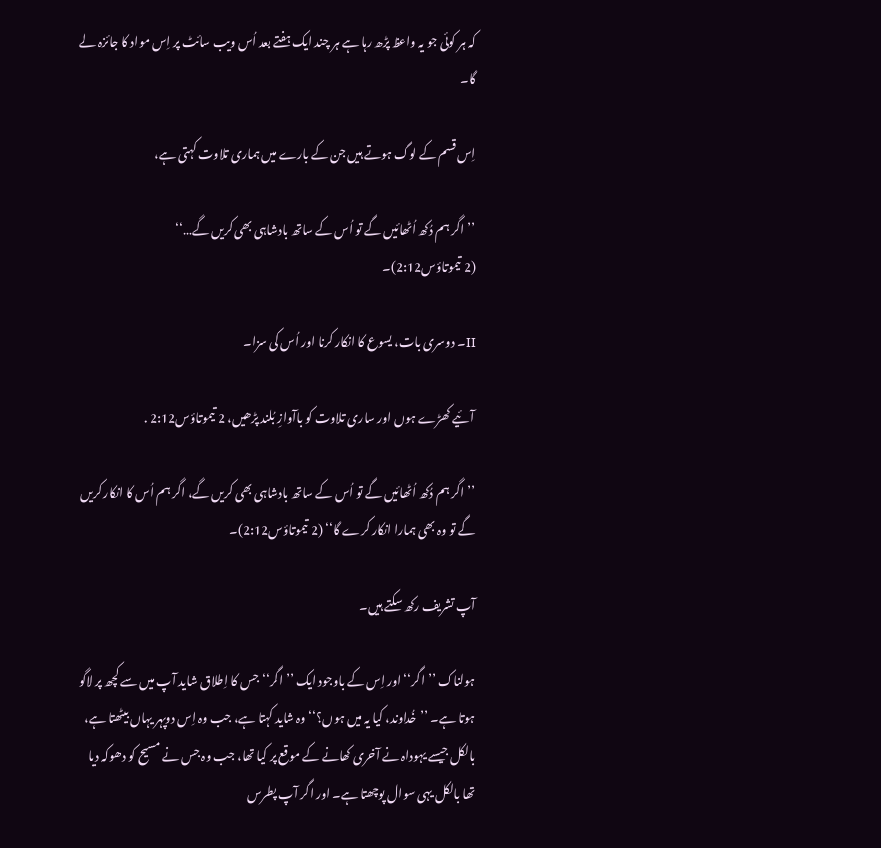کہ ہر کوئی جو یہ واعظ پڑھ رہا ہے ہر چند ایک ہفتے بعد اُس ویب سائٹ پر اِس مواد کا جائزہ لے گا۔

اِس قسم کے لوگ ہوتے ہیں جن کے بارے میں ہماری تلاوت کہتی ہے،

’’اگر ہم دُکھ اُٹھائیں گے تو اُس کے ساتھ بادشاہی بھی کریں گے…‘‘
(2 تیموتاؤس2:12)۔

II۔ دوسری بات، یسوع کا انکار کرنا اور اُس کی سزا۔

آئیے کھڑے ہوں اور ساری تلاوت کو باآوازِ بُلند پڑھیں، 2 تیموتاؤس2:12 .

’’اگر ہم دُکھ اُٹھائیں گے تو اُس کے ساتھ بادشاہی بھی کریں گے، اگر ہم اُس کا انکار کریں گے تو وہ بھی ہمارا انکار کرے گا‘‘ (2 تیموتاؤس2:12)۔

آپ تشریف رکھ سکتے ہیں۔

ہولناک ’’اگر‘‘ اور اِس کے باوجود ایک ’’اگر‘‘ جس کا اِطلاق شاید آپ میں سے کچھ پر لاگو ہوتا ہے۔ ’’خُداوند، کیا یہ میں ہوں؟‘‘ وہ شاید کہتا ہے، جب وہ اِس دوپہر یہاں بیٹھتا ہے، بالکل جیسے یہوداہ نے آخری کھانے کے موقع پر کیا تھا، جب وہ جس نے مسیح کو دھوکہ دیا تھا بالکل یہی سوال پوچھتا ہے۔ اور اگر آپ پطرس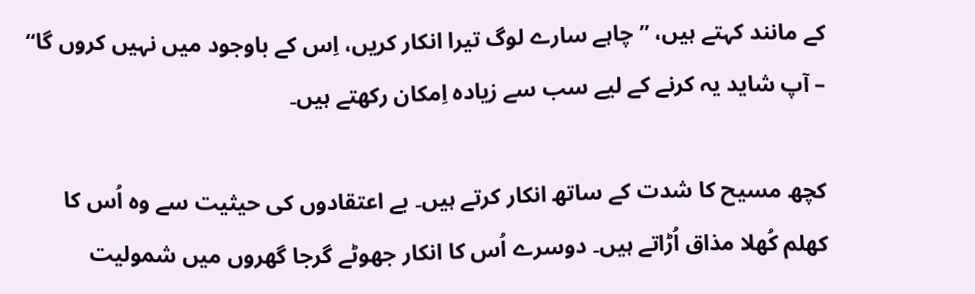کے مانند کہتے ہیں، ’’چاہے سارے لوگ تیرا انکار کریں، اِس کے باوجود میں نہیں کروں گا‘‘ – آپ شاید یہ کرنے کے لیے سب سے زیادہ اِمکان رکھتے ہیں۔

کچھ مسیح کا شدت کے ساتھ انکار کرتے ہیں۔ بے اعتقادوں کی حیثیت سے وہ اُس کا کھلم کُھلا مذاق اُڑاتے ہیں۔ دوسرے اُس کا انکار جھوٹے گرجا گھروں میں شمولیت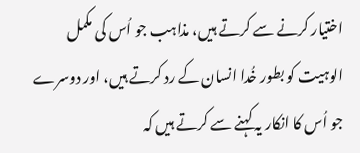اختیار کرنے سے کرتے ہیں، مذاہب جو اُس کی مکمل الوہیت کو بطور خُدا انسان کے رد کرتے ہیں، اور دوسرے جو اُس کا انکار یہ کہنے سے کرتے ہیں کہ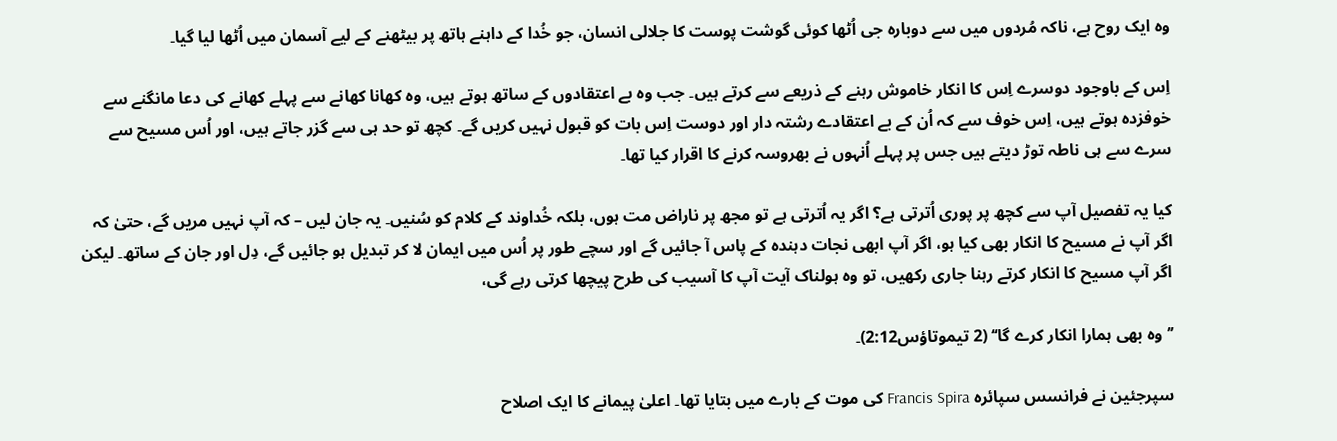وہ ایک روح ہے، ناکہ مُردوں میں سے دوبارہ جی اُٹھا کوئی گوشت پوست کا جلالی انسان، جو خُدا کے داہنے ہاتھ پر بیٹھنے کے لیے آسمان میں اُٹھا لیا گیا۔

اِس کے باوجود دوسرے اِس کا انکار خاموش رہنے کے ذریعے سے کرتے ہیں۔ جب وہ بے اعتقادوں کے ساتھ ہوتے ہیں، وہ کھانا کھانے سے پہلے کھانے کی دعا مانگنے سے خوفزدہ ہوتے ہیں، اِس خوف سے کہ اُن کے بے اعتقادے رشتہ دار اور دوست اِس بات کو قبول نہیں کریں گے۔ کچھ تو حد ہی سے گزر جاتے ہیں، اور اُس مسیح سے سرے سے ہی ناطہ توڑ دیتے ہیں جس پر پہلے اُنہوں نے بھروسہ کرنے کا اقرار کیا تھا۔

کیا یہ تفصیل آپ سے کچھ پر پوری اُترتی ہے؟ اگر یہ اُترتی ہے تو مجھ پر ناراض مت ہوں، بلکہ خُداوند کے کلام کو سُنیں۔ یہ جان لیں – کہ آپ نہیں مریں گے، حتیٰ کہ اگر آپ نے مسیح کا انکار بھی کیا ہو، اگر آپ ابھی نجات دہندہ کے پاس آ جائیں گے اور سچے طور پر اُس میں ایمان لا کر تبدیل ہو جائیں گے، دِل اور جان کے ساتھ۔ لیکن اگر آپ مسیح کا انکار کرتے رہنا جاری رکھیں، تو وہ ہولناک آیت آپ کا آسیب کی طرح پیچھا کرتی رہے گی،

’’وہ بھی ہمارا انکار کرے گا‘‘ (2 تیموتاؤس2:12)۔

سپرجئین نے فرانسس سپائرہ Francis Spira کی موت کے بارے میں بتایا تھا۔ اعلیٰ پیمانے کا ایک اصلاح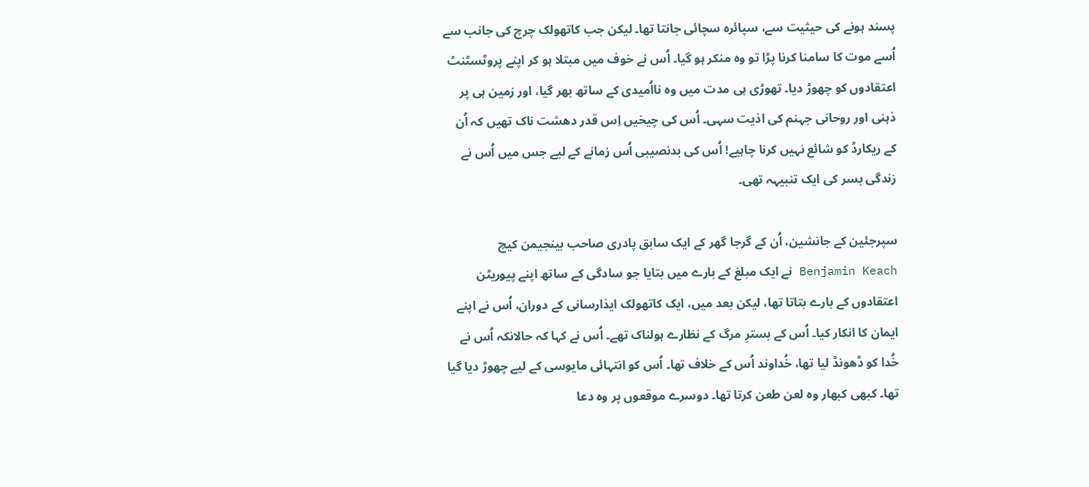پسند ہونے کی حیثیت سے، سپائرہ سچائی جانتا تھا۔ لیکن جب کاتھولک چرچ کی جانب سے اُسے موت کا سامنا کرنا پڑا تو وہ منکر ہو گیا۔ اُس نے خوف میں مبتلا ہو کر اپنے پروٹسٹنٹ اعتقادوں کو چھوڑ دیا۔ تھوڑی ہی مدت میں وہ نااُمیدی کے ساتھ بھر گیا، اور زمین ہی پر ذہنی اور روحانی جہنم کی اذیت سہی۔ اُس کی چیخیں اِس قدر دھشت ناک تھیں کہ اُن کے ریکارڈ کو شائع نہیں کرنا چاہیے! اُس کی بدنصیبی اُس زمانے کے لیے جس میں اُس نے زندگی بسر کی ایک تنبیہہ تھی۔

سپرجئین کے جانشین، اُن کے گرجا گھر کے ایک سابق پادری صاحب بینجیمن کیچ Benjamin Keach نے ایک مبلغ کے بارے میں بتایا جو سادگی کے ساتھ اپنے پیوریٹن اعتقادوں کے بارے بتاتا تھا، لیکن بعد میں، ایک کاتھولک ایذارسانی کے دوران، اُس نے اپنے ایمان کا انکار کیا۔ اُس کے بسترِ مرگ کے نظارے ہولناک تھے۔ اُس نے کہا کہ حالانکہ اُس نے خُدا کو ڈھونڈ لیا تھا، خُداوند اُس کے خلاف تھا۔ اُس کو انتہائی مایوسی کے لیے چھوڑ دیا گیا تھا۔ کبھی کبھار وہ لعن طعن کرتا تھا۔ دوسرے موقعوں پر وہ دعا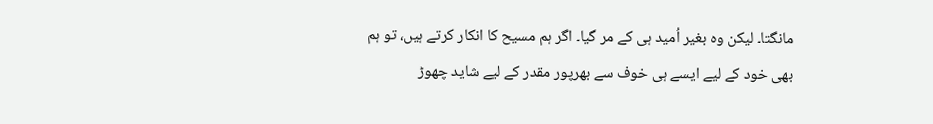مانگتا۔ لیکن وہ بغیر اُمید ہی کے مر گیا۔ اگر ہم مسیح کا انکار کرتے ہیں، تو ہم بھی خود کے لیے ایسے ہی خوف سے بھرپور مقدر کے لیے شاید چھوڑ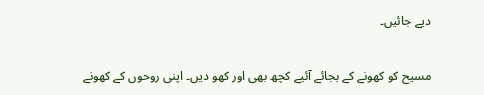دیے جائیں۔

مسیح کو کھونے کے بجائے آئیے کچھ بھی اور کھو دیں۔ اپنی روحوں کے کھونے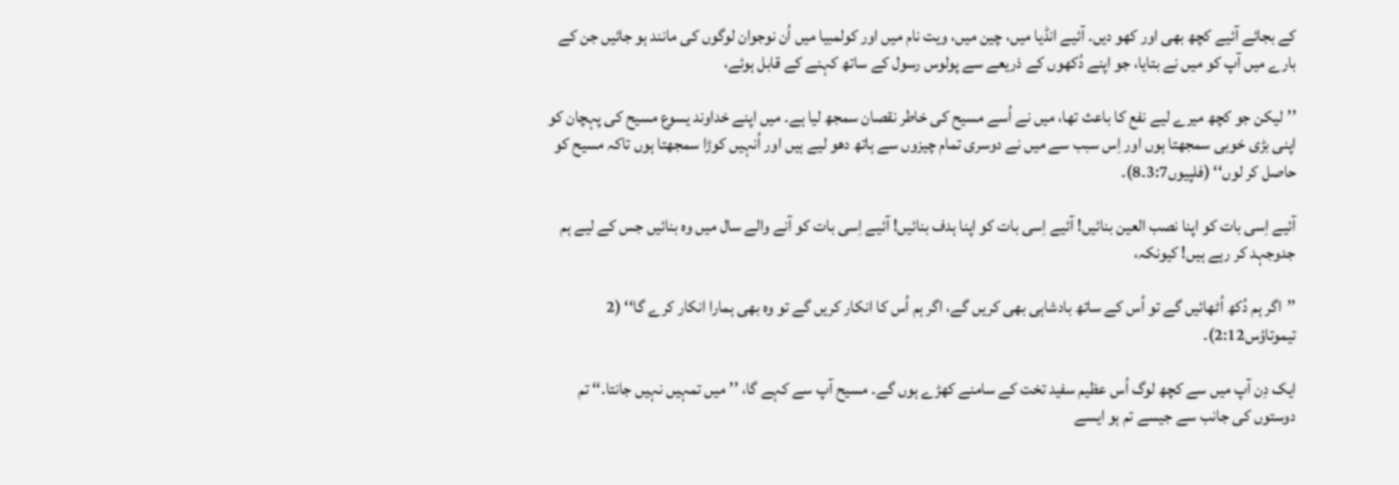کے بجائے آئیے کچھ بھی اور کھو دیں۔ آئیے انڈیا میں، چین میں، ویت نام میں اور کولمبیا میں اُن نوجوان لوگوں کی مانند ہو جائیں جن کے بارے میں آپ کو میں نے بتایا، جو اپنے دُکھوں کے ذریعے سے پولوس رسول کے ساتھ کہنے کے قابل ہوئے،

’’لیکن جو کچھ میرے لیے نفع کا باعث تھا، میں نے اُسے مسیح کی خاطر نقصان سمجھ لیا ہے۔ میں اپنے خداوند یسوع مسیح کی پہچان کو اپنی بڑی خوبی سمجھتا ہوں اور اِس سبب سے میں نے دوسری تمام چیزوں سے ہاتھ دھو لیے ہیں اور اُنہیں کوڑا سمجھتا ہوں تاکہ مسیح کو حاصل کر لوں‘‘ (فلپیوں3:7۔8)۔

آئیے اِسی بات کو اپنا نصب العین بنائیں! آئیے اِسی بات کو اپنا ہدف بنائیں! آئیے اِسی بات کو آنے والے سال میں وہ بنائیں جس کے لیے ہم جدوجہد کر رہے ہیں! کیونکہ،

’’اگر ہم دُکھ اُٹھائیں گے تو اُس کے ساتھ بادشاہی بھی کریں گے، اگر ہم اُس کا انکار کریں گے تو وہ بھی ہمارا انکار کرے گا‘‘ (2 تیموتاؤس2:12)۔

ایک دِن آپ میں سے کچھ لوگ اُس عظیم سفید تخت کے سامنے کھڑے ہوں گے۔ مسیح آپ سے کہے گا، ’’میں تمہیں نہیں جانتا۔‘‘ تم دوستوں کی جانب سے جیسے تم ہو ایسے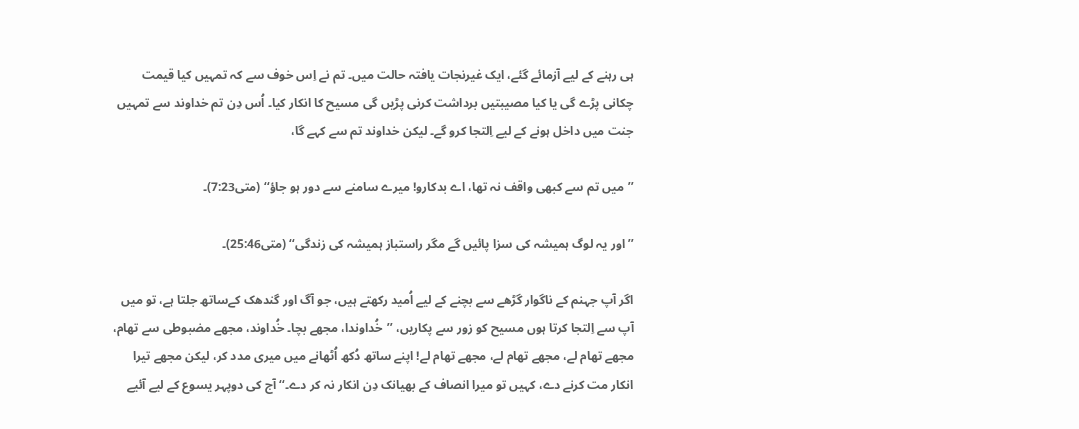ہی رہنے کے لیے آزمائے گئے، ایک غیرنجات یافتہ حالت میں۔ تم نے اِس خوف سے کہ تمہیں کیا قیمت چکانی پڑے گی یا کیا مصیبتیں برداشت کرنی پڑیں گی مسیح کا انکار کیا۔ اُس دِن تم خداوند سے تمہیں جنت میں داخل ہونے کے لیے اِلتجا کرو گے۔ لیکن خداوند تم سے کہے گا،

’’میں تم سے کبھی واقف نہ تھا، اے بدکارو! میرے سامنے سے دور ہو جاؤ‘‘ (متی7:23)۔

’’اور یہ لوگ ہمیشہ کی سزا پائیں گے مگر راستباز ہمیشہ کی زندگی‘‘ (متی25:46)۔

اگر آپ جہنم کے ناگوار گڑھے سے بچنے کے لیے اُمید رکھتے ہیں، جو آگ اور گندھک کےساتھ جلتا ہے، تو میں آپ سے اِلتجا کرتا ہوں مسیح کو زور سے پکاریں، ’’خُداوندا، مجھے بچا۔ خُداوند، مجھے مضبوطی سے تھام، مجھے تھام لے، مجھے تھام لے، مجھے تھام لے! اپنے ساتھ دُکھ اُٹھانے میں میری مدد کر، لیکن مجھے تیرا انکار مت کرنے دے، کہیں تو میرا انصاف کے بھیانک دِن انکار نہ کر دے۔‘‘ آج کی دوپہر یسوع کے لیے آئیے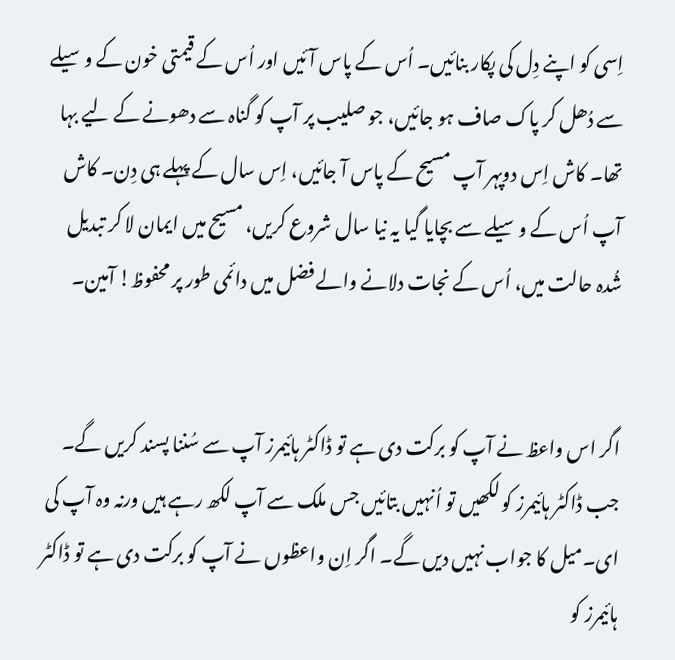اِسی کو اپنے دِل کی پکار بنائیں۔ اُس کے پاس آئیں اور اُس کے قیمتی خون کے وسیلے سے دُھل کر پاک صاف ہو جائیں، جو صلیب پر آپ کو گناہ سے دھونے کے لیے بہا تھا۔ کاش اِس دوپہر آپ مسیح کے پاس آ جائیں، اِس سال کے پہلے ہی دِن۔ کاش آپ اُس کے وسیلے سے بچایا گیا یہ نیا سال شروع کریں، مسیح میں ایمان لا کر تبدیل شُدہ حالت میں، اُس کے نجات دلانے والے فضل میں دائمی طور پر محفوظ! آمین۔


اگر اس واعظ نے آپ کو برکت دی ہے تو ڈاکٹر ہائیمرز آپ سے سُننا پسند کریں گے۔ جب ڈاکٹر ہائیمرز کو لکھیں تو اُنہیں بتائیں جس ملک سے آپ لکھ رہے ہیں ورنہ وہ آپ کی ای۔میل کا جواب نہیں دیں گے۔ اگر اِن واعظوں نے آپ کو برکت دی ہے تو ڈاکٹر ہائیمرز کو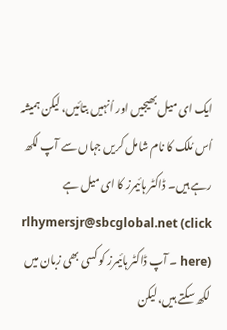ایک ای میل بھیجیں اور اُنہیں بتائیں، لیکن ہمیشہ اُس مُلک کا نام شامل کریں جہاں سے آپ لکھ رہے ہیں۔ ڈاکٹر ہائیمرز کا ای میل ہے rlhymersjr@sbcglobal.net (click here) ۔ آپ ڈاکٹر ہائیمرز کو کسی بھی زبان میں لکھ سکتے ہیں، لیکن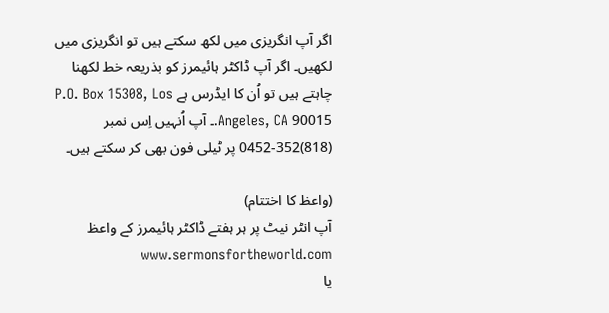اگر آپ انگریزی میں لکھ سکتے ہیں تو انگریزی میں لکھیں۔ اگر آپ ڈاکٹر ہائیمرز کو بذریعہ خط لکھنا چاہتے ہیں تو اُن کا ایڈرس ہے P.O. Box 15308, Los Angeles, CA 90015.۔ آپ اُنہیں اِس نمبر (818)352-0452 پر ٹیلی فون بھی کر سکتے ہیں۔

(واعظ کا اختتام)
آپ انٹر نیٹ پر ہر ہفتے ڈاکٹر ہائیمرز کے واعظ www.sermonsfortheworld.com
یا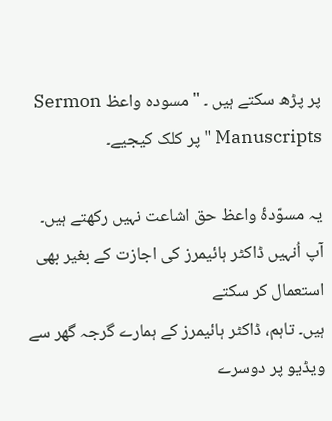پر پڑھ سکتے ہیں ۔ "مسودہ واعظ Sermon Manuscripts " پر کلک کیجیے۔

یہ مسوّدۂ واعظ حق اشاعت نہیں رکھتے ہیں۔ آپ اُنہیں ڈاکٹر ہائیمرز کی اجازت کے بغیر بھی استعمال کر سکتے
ہیں۔ تاہم، ڈاکٹر ہائیمرز کے ہمارے گرجہ گھر سے ویڈیو پر دوسرے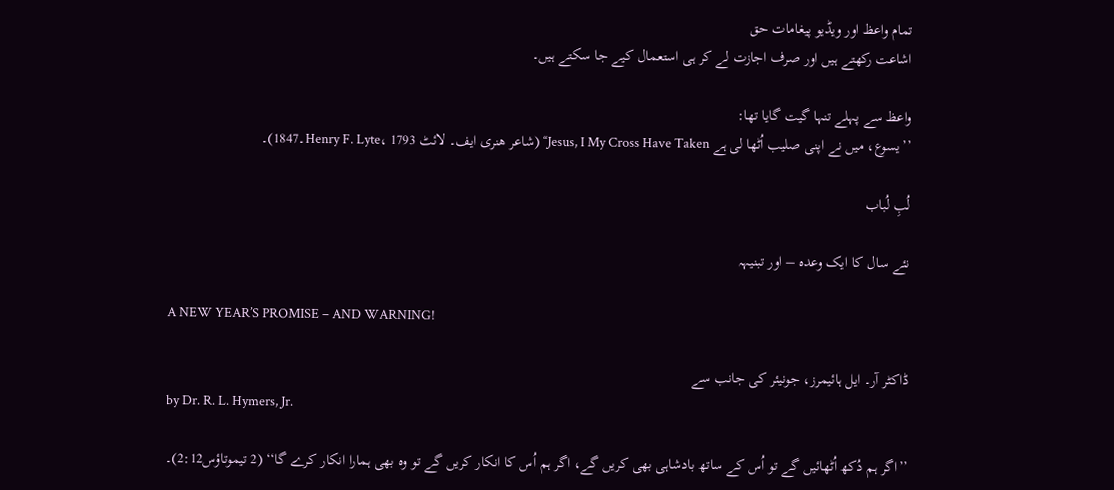تمام واعظ اور ویڈیو پیغامات حق
اشاعت رکھتے ہیں اور صرف اجازت لے کر ہی استعمال کیے جا سکتے ہیں۔

واعظ سے پہلے تنہا گیت گایا تھا:
’’یسوع، میں نے اپنی صلیب اُٹھا لی ہے Jesus, I My Cross Have Taken‘‘ (شاعر ھنری ایف۔ لائٹ Henry F. Lyte، 1793۔1847)۔

لُبِ لُباب

نئے سال کا ایک وعدہ – اور تبنیہہ

A NEW YEAR’S PROMISE – AND WARNING!

ڈاکٹر آر۔ ایل ہائیمرز، جونیئر کی جانب سے
by Dr. R. L. Hymers, Jr.

’’اگر ہم دُکھ اُٹھائیں گے تو اُس کے ساتھ بادشاہی بھی کریں گے، اگر ہم اُس کا انکار کریں گے تو وہ بھی ہمارا انکار کرے گا‘‘ (2 تیموتاؤس2:12)۔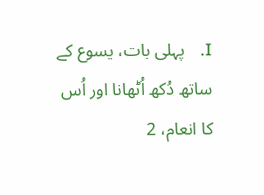I.    پہلی بات، یسوع کے ساتھ دُکھ اُٹھانا اور اُس کا انعام، 2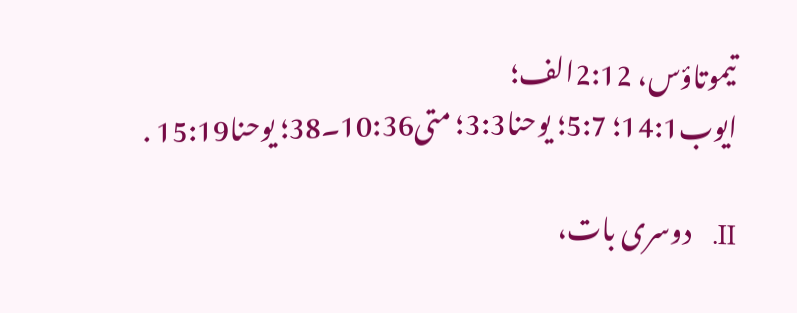تیموتاؤس، 2:12الف؛
ایوب14:1؛ 5:7؛ یوحنا3:3؛ متی10:36۔38؛ یوحنا15:19 .

II.   دوسری بات،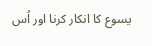یسوع کا انکار کرنا اور اُس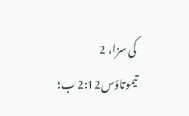کی سزا، 2 تیموتاؤس2:12 ب؛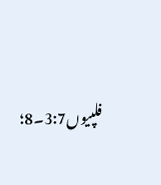فلپیوں3:7۔8؛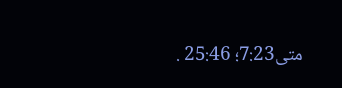متی7:23؛ 25:46 .